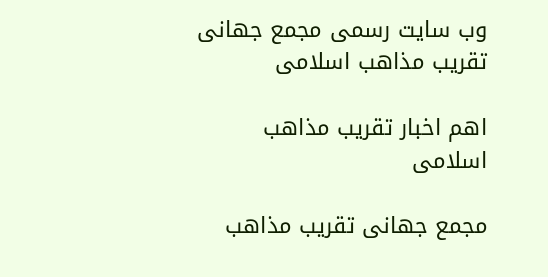وب سایت رسمی مجمع جهانى تقريب مذاهب اسلامى

اهم اخبار تقریب مذاهب اسلامی

مجمع جهانى تقريب مذاهب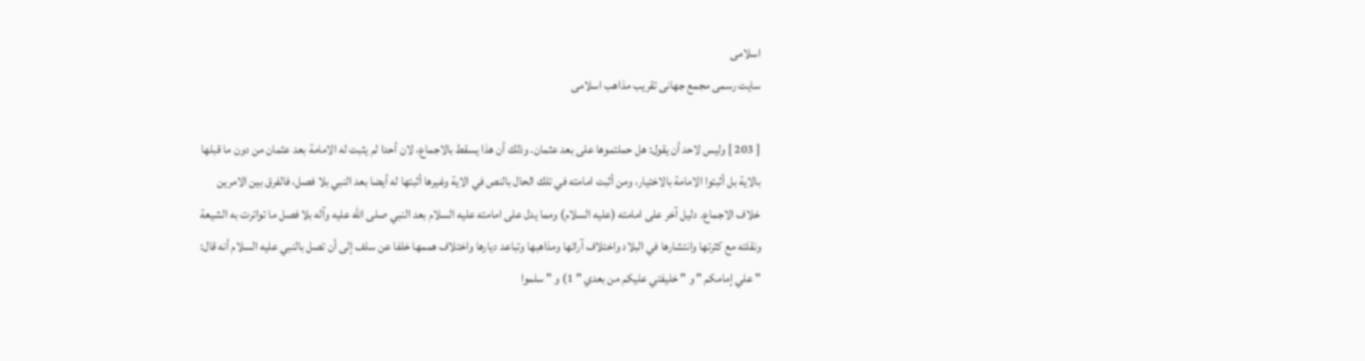اسلامى
سایت رسمی مجمع جهانى تقريب مذاهب اسلامى

[ 203 ] وليس لاحد أن يقول: هل حملتموها على بعد عثمان. وذلك أن هذا يسقط بالاجماع، لان أحدا لم يثبت له الامامة بعد عثمان من دون ما قبلها بالاية بل أثبتوا الامامة بالاختيار، ومن أثبت امامته في تلك الحال بالنص في الاية وغيرها أثبتها له أيضا بعد النبي بلا فصل، فالفرق بين الامرين خلاف الاجماع. دليل آخر على امامته (عليه السلام) ومما يدل على امامته عليه السلام بعد النبي صلى الله عليه وآله بلا فصل ما تواترت به الشيعة ونقلته مع كثرتها وانتشارها في البلاد واختلاف آرائها ومذاهبها وتباعد ديارها واختلاف هممها خلفا عن سلف إلى أن تصل بالنبي عليه السلام أنه قال: " علي إمامكم " و " خليفتي عليكم من بعدي " 1) و " سلموا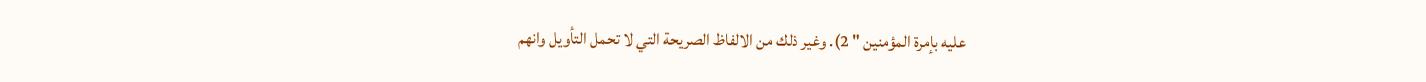عليه بإمرة المؤمنين " 2). وغير ذلك من الالفاظ الصريحة التي لا تحمل التأويل وانهم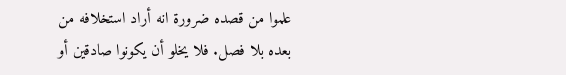علموا من قصده ضرورة انه أراد استخلافه من بعده بلا فصل. فلا يخلو أن يكونوا صادقين أو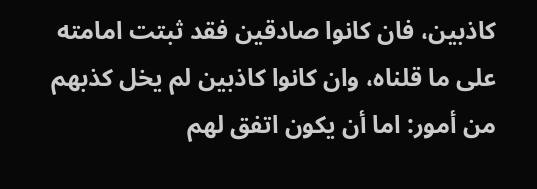كاذبين، فان كانوا صادقين فقد ثبتت امامته على ما قلناه، وان كانوا كاذبين لم يخل كذبهم من أمور: اما أن يكون اتفق لهم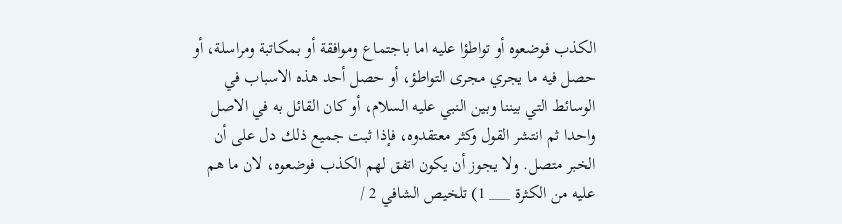الكذب فوضعوه أو تواطؤا عليه اما باجتماع وموافقة أو بمكاتبة ومراسلة، أو حصل فيه ما يجري مجرى التواطؤ، أو حصل أحد هذه الاسباب في الوسائط التي بيننا وبين النبي عليه السلام، أو كان القائل به في الاصل واحدا ثم انتشر القول وكثر معتقدوه، فإذا ثبت جميع ذلك دل على أن الخبر متصل. ولا يجوز أن يكون اتفق لهم الكذب فوضعوه، لان ما هم عليه من الكثرة ___ 1) تلخيص الشافي 2 /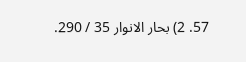57. 2) بحار الانوار 35 / 290.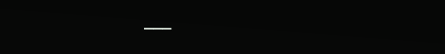___